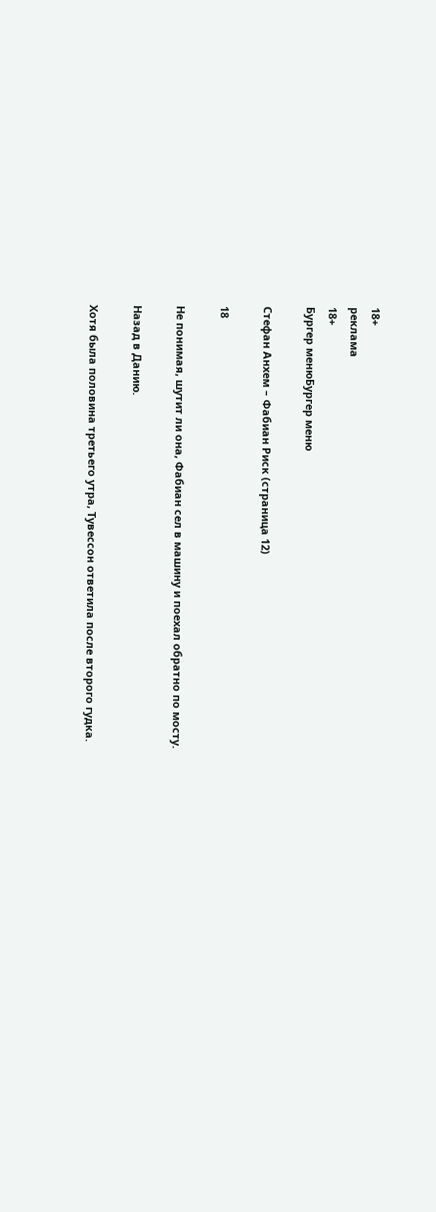18+
реклама
18+
Бургер менюБургер меню

Стефан Анхем – Фабиан Риск (страница 12)

18

Не понимая, шутит ли она, Фабиан сел в машину и поехал обратно по мосту.

Назад в Данию.

Хотя была половина третьего утра, Тувессон ответила после второго гудка.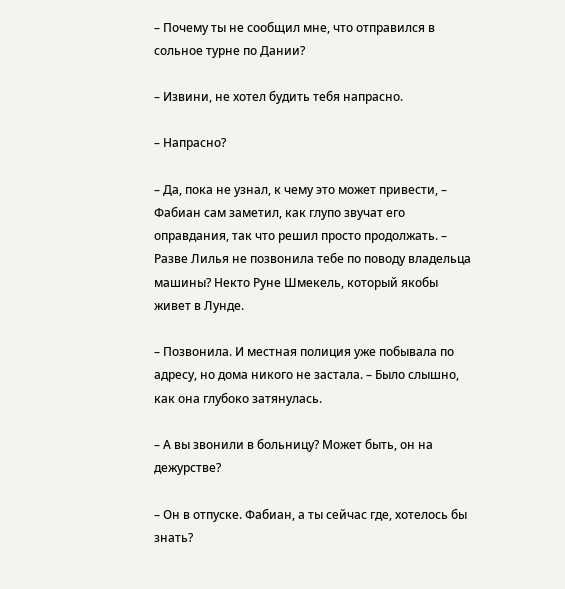– Почему ты не сообщил мне, что отправился в сольное турне по Дании?

– Извини, не хотел будить тебя напрасно.

– Напрасно?

– Да, пока не узнал, к чему это может привести, – Фабиан сам заметил, как глупо звучат его оправдания, так что решил просто продолжать. – Разве Лилья не позвонила тебе по поводу владельца машины? Некто Руне Шмекель, который якобы живет в Лунде.

– Позвонила. И местная полиция уже побывала по адресу, но дома никого не застала. – Было слышно, как она глубоко затянулась.

– А вы звонили в больницу? Может быть, он на дежурстве?

– Он в отпуске. Фабиан, а ты сейчас где, хотелось бы знать?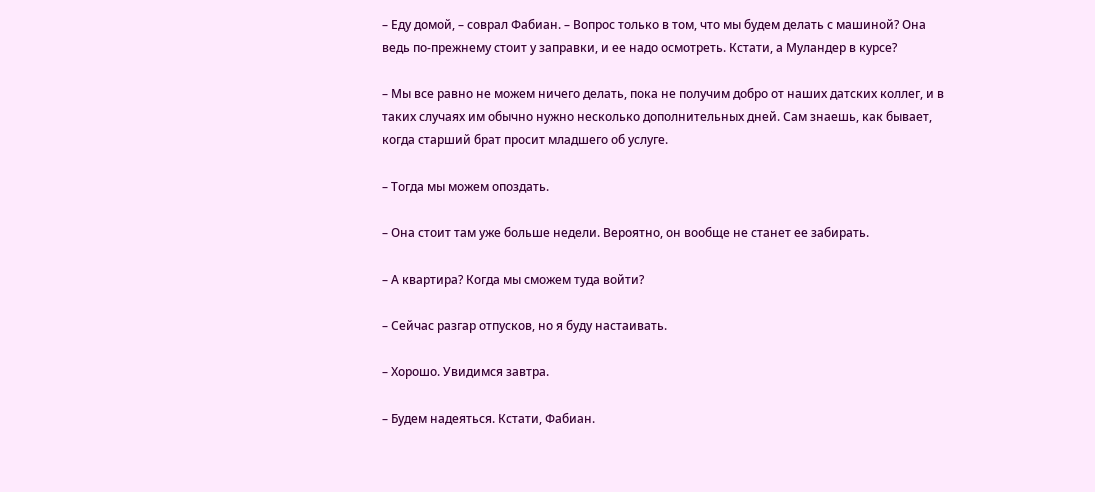– Еду домой, – соврал Фабиан. – Вопрос только в том, что мы будем делать с машиной? Она ведь по-прежнему стоит у заправки, и ее надо осмотреть. Кстати, а Муландер в курсе?

– Мы все равно не можем ничего делать, пока не получим добро от наших датских коллег, и в таких случаях им обычно нужно несколько дополнительных дней. Сам знаешь, как бывает, когда старший брат просит младшего об услуге.

– Тогда мы можем опоздать.

– Она стоит там уже больше недели. Вероятно, он вообще не станет ее забирать.

– А квартира? Когда мы сможем туда войти?

– Сейчас разгар отпусков, но я буду настаивать.

– Хорошо. Увидимся завтра.

– Будем надеяться. Кстати, Фабиан.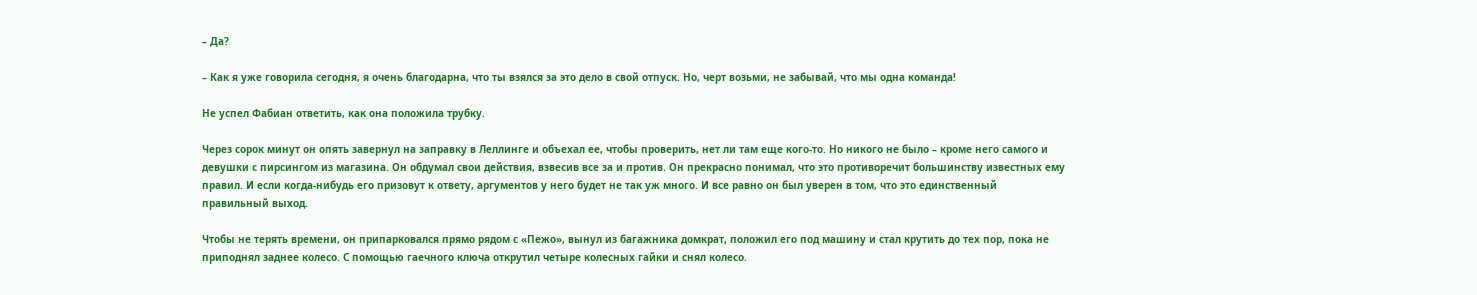– Да?

– Как я уже говорила сегодня, я очень благодарна, что ты взялся за это дело в свой отпуск. Но, черт возьми, не забывай, что мы одна команда!

Не успел Фабиан ответить, как она положила трубку.

Через сорок минут он опять завернул на заправку в Леллинге и объехал ее, чтобы проверить, нет ли там еще кого-то. Но никого не было – кроме него самого и девушки с пирсингом из магазина. Он обдумал свои действия, взвесив все за и против. Он прекрасно понимал, что это противоречит большинству известных ему правил. И если когда-нибудь его призовут к ответу, аргументов у него будет не так уж много. И все равно он был уверен в том, что это единственный правильный выход.

Чтобы не терять времени, он припарковался прямо рядом с «Пежо», вынул из багажника домкрат, положил его под машину и стал крутить до тех пор, пока не приподнял заднее колесо. С помощью гаечного ключа открутил четыре колесных гайки и снял колесо.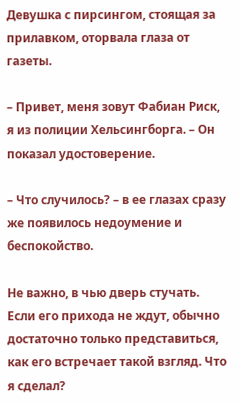Девушка с пирсингом, стоящая за прилавком, оторвала глаза от газеты.

– Привет, меня зовут Фабиан Риск, я из полиции Хельсингборга. – Он показал удостоверение.

– Что случилось? – в ее глазах сразу же появилось недоумение и беспокойство.

Не важно, в чью дверь стучать. Если его прихода не ждут, обычно достаточно только представиться, как его встречает такой взгляд. Что я сделал?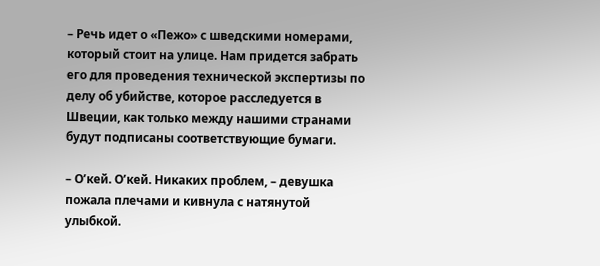– Речь идет о «Пежо» с шведскими номерами, который стоит на улице. Нам придется забрать его для проведения технической экспертизы по делу об убийстве, которое расследуется в Швеции, как только между нашими странами будут подписаны соответствующие бумаги.

– О’кей. О’кей. Никаких проблем, – девушка пожала плечами и кивнула с натянутой улыбкой.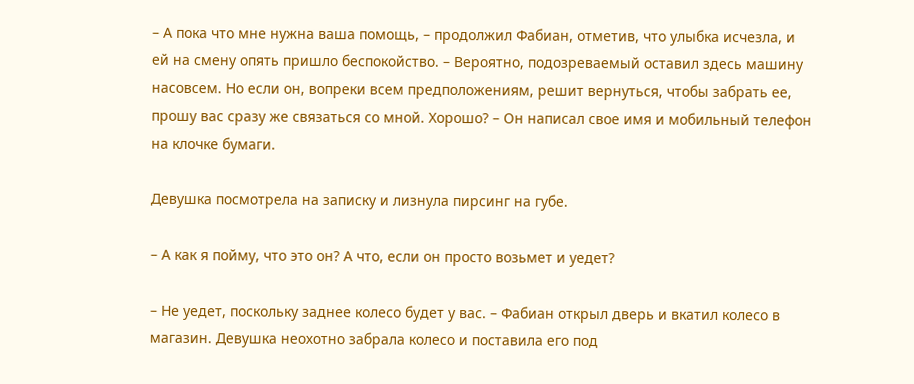– А пока что мне нужна ваша помощь, – продолжил Фабиан, отметив, что улыбка исчезла, и ей на смену опять пришло беспокойство. – Вероятно, подозреваемый оставил здесь машину насовсем. Но если он, вопреки всем предположениям, решит вернуться, чтобы забрать ее, прошу вас сразу же связаться со мной. Хорошо? – Он написал свое имя и мобильный телефон на клочке бумаги.

Девушка посмотрела на записку и лизнула пирсинг на губе.

– А как я пойму, что это он? А что, если он просто возьмет и уедет?

– Не уедет, поскольку заднее колесо будет у вас. – Фабиан открыл дверь и вкатил колесо в магазин. Девушка неохотно забрала колесо и поставила его под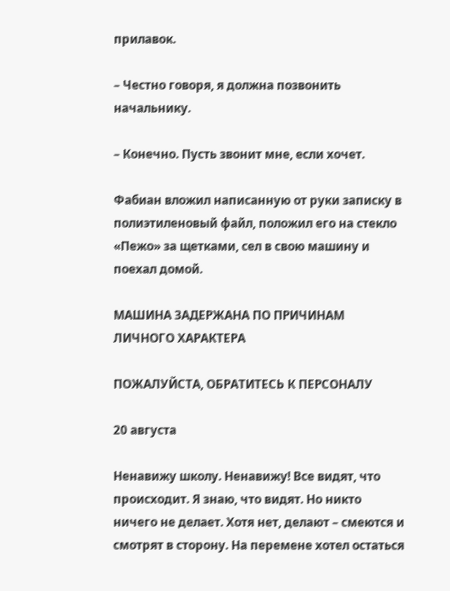прилавок.

– Честно говоря, я должна позвонить начальнику.

– Конечно. Пусть звонит мне, если хочет.

Фабиан вложил написанную от руки записку в полиэтиленовый файл, положил его на стекло «Пежо» за щетками, сел в свою машину и поехал домой.

МАШИНА ЗАДЕРЖАНА ПО ПРИЧИНАМ ЛИЧНОГО ХАРАКТЕРА

ПОЖАЛУЙСТА, ОБРАТИТЕСЬ К ПЕРСОНАЛУ

20 августа

Ненавижу школу. Ненавижу! Все видят, что происходит. Я знаю, что видят. Но никто ничего не делает. Хотя нет, делают – смеются и смотрят в сторону. На перемене хотел остаться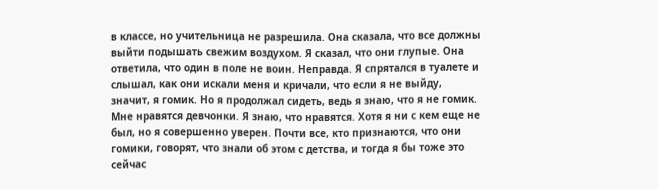в классе, но учительница не разрешила. Она сказала, что все должны выйти подышать свежим воздухом. Я сказал, что они глупые. Она ответила, что один в поле не воин. Неправда. Я спрятался в туалете и слышал, как они искали меня и кричали, что если я не выйду, значит, я гомик. Но я продолжал сидеть, ведь я знаю, что я не гомик. Мне нравятся девчонки. Я знаю, что нравятся. Хотя я ни с кем еще не был, но я совершенно уверен. Почти все, кто признаются, что они гомики, говорят, что знали об этом с детства, и тогда я бы тоже это сейчас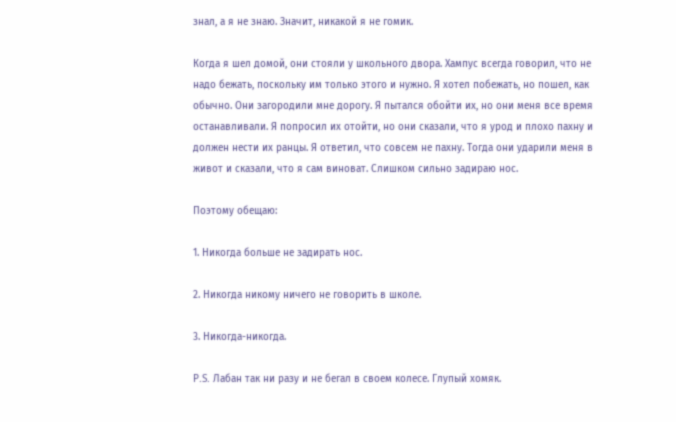знал, а я не знаю. Значит, никакой я не гомик.

Когда я шел домой, они стояли у школьного двора. Хампус всегда говорил, что не надо бежать, поскольку им только этого и нужно. Я хотел побежать, но пошел, как обычно. Они загородили мне дорогу. Я пытался обойти их, но они меня все время останавливали. Я попросил их отойти, но они сказали, что я урод и плохо пахну и должен нести их ранцы. Я ответил, что совсем не пахну. Тогда они ударили меня в живот и сказали, что я сам виноват. Слишком сильно задираю нос.

Поэтому обещаю:

1. Никогда больше не задирать нос.

2. Никогда никому ничего не говорить в школе.

3. Никогда-никогда.

P.S. Лабан так ни разу и не бегал в своем колесе. Глупый хомяк.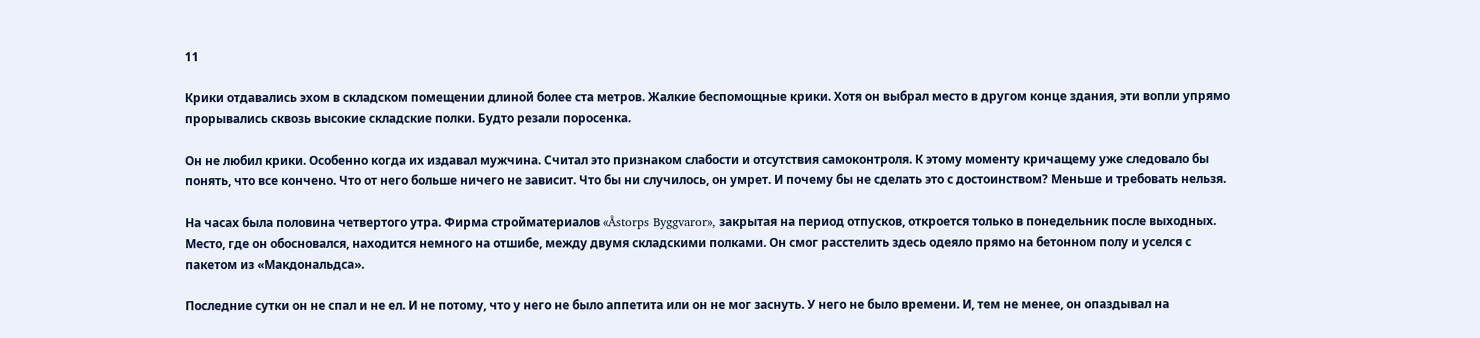11

Крики отдавались эхом в складском помещении длиной более ста метров. Жалкие беспомощные крики. Хотя он выбрал место в другом конце здания, эти вопли упрямо прорывались сквозь высокие складские полки. Будто резали поросенка.

Он не любил крики. Особенно когда их издавал мужчина. Считал это признаком слабости и отсутствия самоконтроля. К этому моменту кричащему уже следовало бы понять, что все кончено. Что от него больше ничего не зависит. Что бы ни случилось, он умрет. И почему бы не сделать это с достоинством? Меньше и требовать нельзя.

На часах была половина четвертого утра. Фирма стройматериалов «Åstorps Byggvaror», закрытая на период отпусков, откроется только в понедельник после выходных. Место, где он обосновался, находится немного на отшибе, между двумя складскими полками. Он смог расстелить здесь одеяло прямо на бетонном полу и уселся с пакетом из «Макдональдса».

Последние сутки он не спал и не ел. И не потому, что у него не было аппетита или он не мог заснуть. У него не было времени. И, тем не менее, он опаздывал на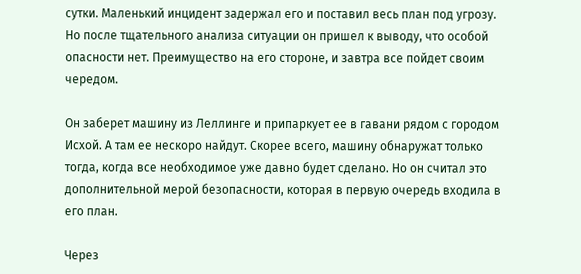сутки. Маленький инцидент задержал его и поставил весь план под угрозу. Но после тщательного анализа ситуации он пришел к выводу, что особой опасности нет. Преимущество на его стороне, и завтра все пойдет своим чередом.

Он заберет машину из Леллинге и припаркует ее в гавани рядом с городом Исхой. А там ее нескоро найдут. Скорее всего, машину обнаружат только тогда, когда все необходимое уже давно будет сделано. Но он считал это дополнительной мерой безопасности, которая в первую очередь входила в его план.

Через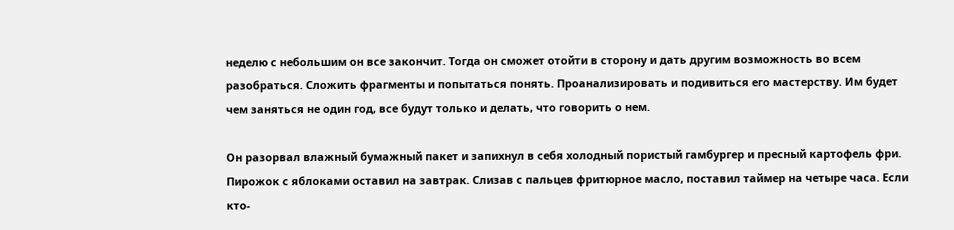неделю с небольшим он все закончит. Тогда он сможет отойти в сторону и дать другим возможность во всем разобраться. Сложить фрагменты и попытаться понять. Проанализировать и подивиться его мастерству. Им будет чем заняться не один год, все будут только и делать, что говорить о нем.

Он разорвал влажный бумажный пакет и запихнул в себя холодный пористый гамбургер и пресный картофель фри. Пирожок с яблоками оставил на завтрак. Слизав с пальцев фритюрное масло, поставил таймер на четыре часа. Если кто-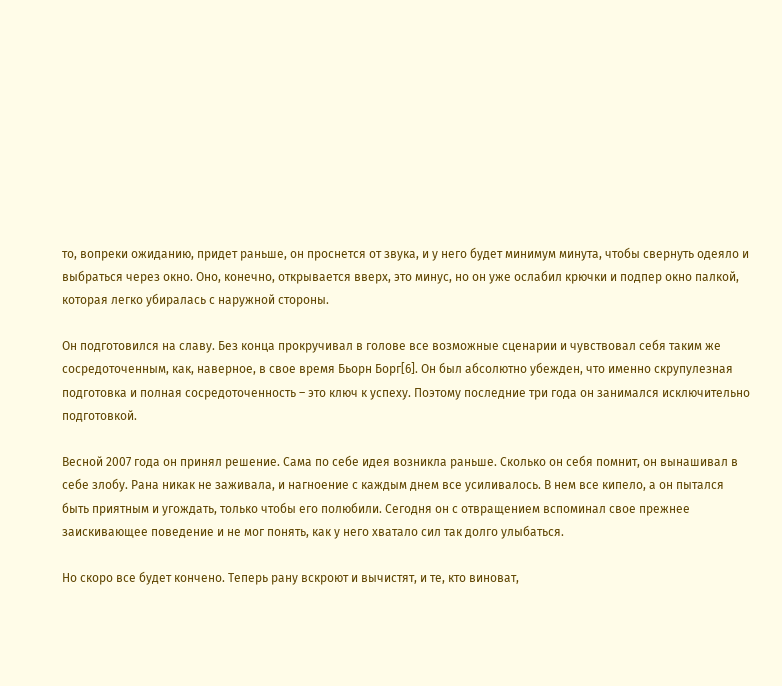то, вопреки ожиданию, придет раньше, он проснется от звука, и у него будет минимум минута, чтобы свернуть одеяло и выбраться через окно. Оно, конечно, открывается вверх, это минус, но он уже ослабил крючки и подпер окно палкой, которая легко убиралась с наружной стороны.

Он подготовился на славу. Без конца прокручивал в голове все возможные сценарии и чувствовал себя таким же сосредоточенным, как, наверное, в свое время Бьорн Борг[6]. Он был абсолютно убежден, что именно скрупулезная подготовка и полная сосредоточенность – это ключ к успеху. Поэтому последние три года он занимался исключительно подготовкой.

Весной 2007 года он принял решение. Сама по себе идея возникла раньше. Сколько он себя помнит, он вынашивал в себе злобу. Рана никак не заживала, и нагноение с каждым днем все усиливалось. В нем все кипело, а он пытался быть приятным и угождать, только чтобы его полюбили. Сегодня он с отвращением вспоминал свое прежнее заискивающее поведение и не мог понять, как у него хватало сил так долго улыбаться.

Но скоро все будет кончено. Теперь рану вскроют и вычистят, и те, кто виноват,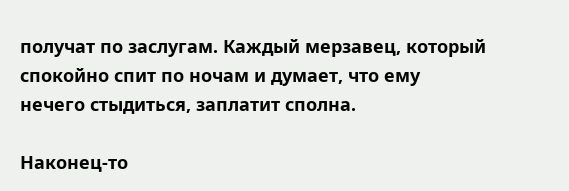получат по заслугам. Каждый мерзавец, который спокойно спит по ночам и думает, что ему нечего стыдиться, заплатит сполна.

Наконец-то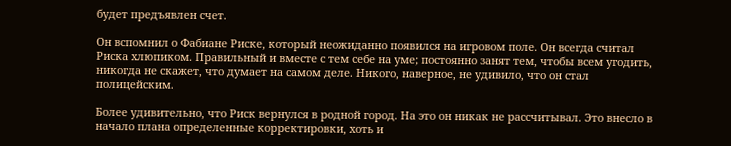будет предъявлен счет.

Он вспомнил о Фабиане Риске, который неожиданно появился на игровом поле. Он всегда считал Риска хлюпиком. Правильный и вместе с тем себе на уме; постоянно занят тем, чтобы всем угодить, никогда не скажет, что думает на самом деле. Никого, наверное, не удивило, что он стал полицейским.

Более удивительно, что Риск вернулся в родной город. На это он никак не рассчитывал. Это внесло в начало плана определенные корректировки, хоть и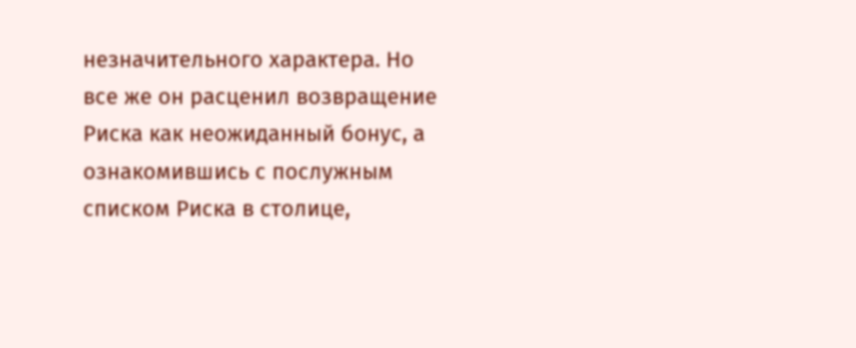незначительного характера. Но все же он расценил возвращение Риска как неожиданный бонус, а ознакомившись с послужным списком Риска в столице,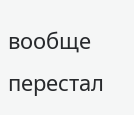вообще перестал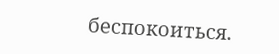беспокоиться.